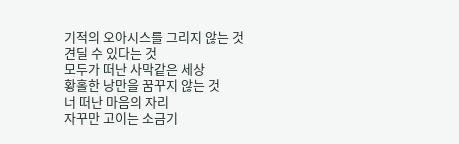기적의 오아시스를 그리지 않는 것
견딜 수 있다는 것
모두가 떠난 사막같은 세상
황홀한 낭만을 꿈꾸지 않는 것
너 떠난 마음의 자리
자꾸만 고이는 소금기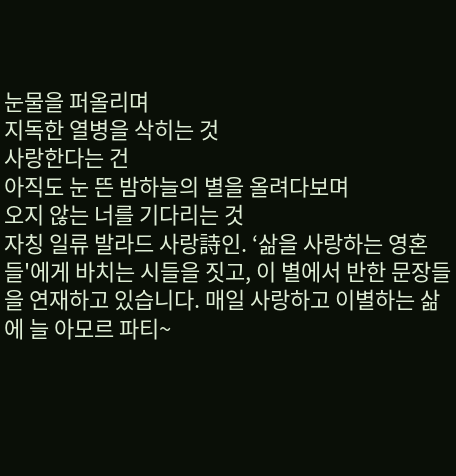눈물을 퍼올리며
지독한 열병을 삭히는 것
사랑한다는 건
아직도 눈 뜬 밤하늘의 별을 올려다보며
오지 않는 너를 기다리는 것
자칭 일류 발라드 사랑詩인. ‘삶을 사랑하는 영혼들'에게 바치는 시들을 짓고, 이 별에서 반한 문장들을 연재하고 있습니다. 매일 사랑하고 이별하는 삶에 늘 아모르 파티~